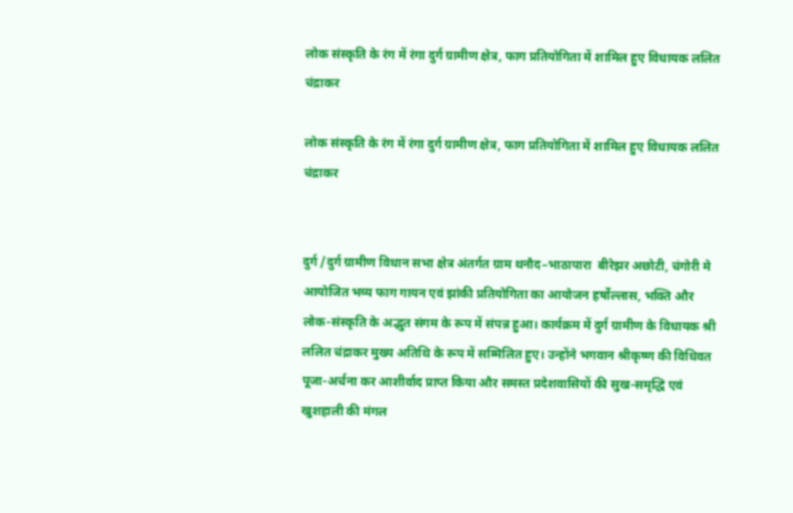लोक संस्कृति के रंग में रंगा दुर्ग ग्रामीण क्षेत्र, फाग प्रतियोगिता में शामिल हुए विधायक ललित चंद्राकर

लोक संस्कृति के रंग में रंगा दुर्ग ग्रामीण क्षेत्र, फाग प्रतियोगिता में शामिल हुए विधायक ललित चंद्राकर


दुर्ग /दुर्ग ग्रामीण विधान सभा क्षेत्र अंतर्गत ग्राम थनौद–भाठापारा  बीरेझर अछोटी, चंगोरी मे आयोजित भव्य फाग गायन एवं झांकी प्रतियोगिता का आयोजन हर्षोल्लास, भक्ति और लोक-संस्कृति के अद्भुत संगम के रूप में संपन्न हुआ। कार्यक्रम में दुर्ग ग्रामीण के विधायक श्री ललित चंद्राकर मुख्य अतिथि के रूप में सम्मिलित हुए। उन्होंने भगवान श्रीकृष्ण की विधिवत पूजा-अर्चना कर आशीर्वाद प्राप्त किया और समस्त प्रदेशवासियों की सुख-समृद्धि एवं खुशहाली की मंगल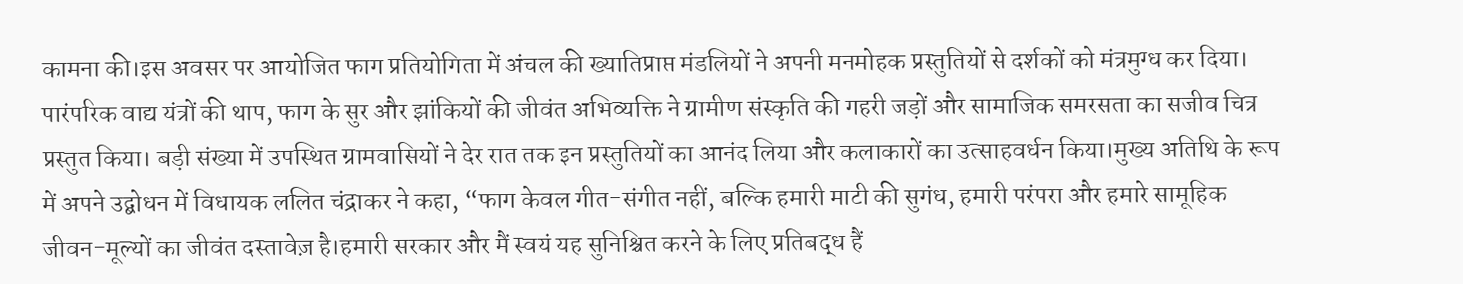कामना की।इस अवसर पर आयोजित फाग प्रतियोगिता में अंचल की ख्यातिप्राप्त मंडलियों ने अपनी मनमोहक प्रस्तुतियों से दर्शकों को मंत्रमुग्ध कर दिया। पारंपरिक वाद्य यंत्रों की थाप, फाग के सुर और झांकियों की जीवंत अभिव्यक्ति ने ग्रामीण संस्कृति की गहरी जड़ों और सामाजिक समरसता का सजीव चित्र प्रस्तुत किया। बड़ी संख्या में उपस्थित ग्रामवासियों ने देर रात तक इन प्रस्तुतियों का आनंद लिया और कलाकारों का उत्साहवर्धन किया।मुख्य अतिथि के रूप में अपने उद्बोधन में विधायक ललित चंद्राकर ने कहा, “फाग केवल गीत-संगीत नहीं, बल्कि हमारी माटी की सुगंध, हमारी परंपरा और हमारे सामूहिक जीवन-मूल्यों का जीवंत दस्तावेज़ है।हमारी सरकार और मैं स्वयं यह सुनिश्चित करने के लिए प्रतिबद्ध हैं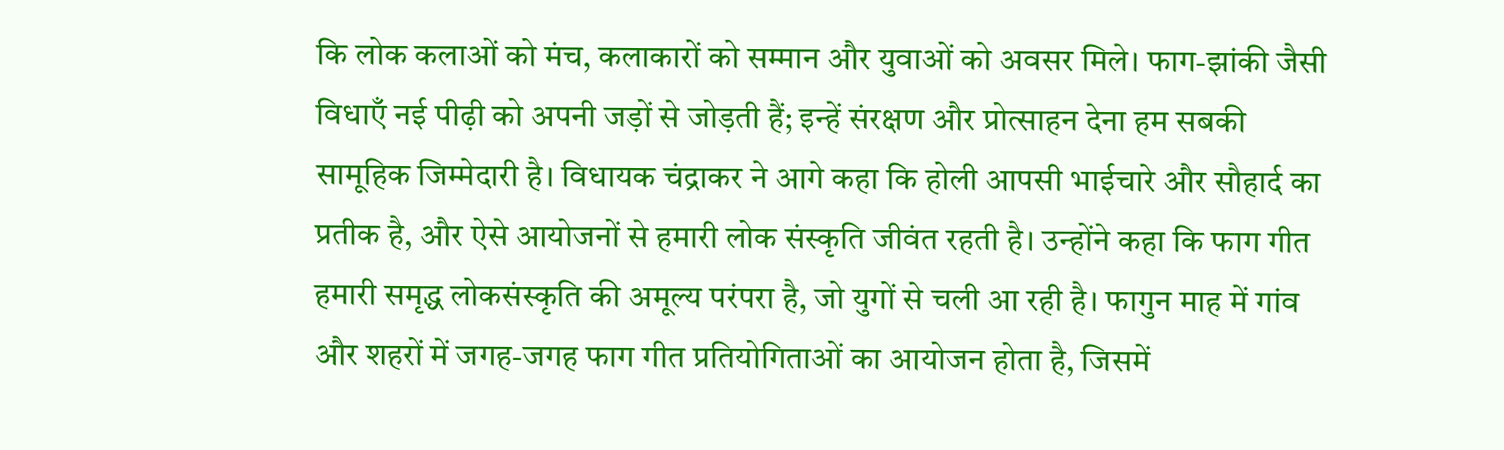कि लोक कलाओं को मंच, कलाकारों को सम्मान और युवाओं को अवसर मिले। फाग-झांकी जैसी विधाएँ नई पीढ़ी को अपनी जड़ों से जोड़ती हैं; इन्हें संरक्षण और प्रोत्साहन देना हम सबकी सामूहिक जिम्मेदारी है। विधायक चंद्राकर ने आगे कहा कि होली आपसी भाईचारे और सौहार्द का प्रतीक है, और ऐसे आयोजनों से हमारी लोक संस्कृति जीवंत रहती है। उन्होंने कहा कि फाग गीत हमारी समृद्ध लोकसंस्कृति की अमूल्य परंपरा है, जो युगों से चली आ रही है। फागुन माह में गांव और शहरों में जगह-जगह फाग गीत प्रतियोगिताओं का आयोजन होता है, जिसमें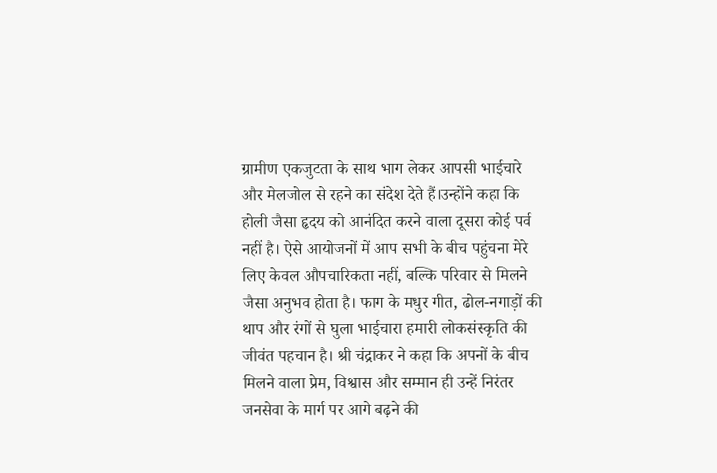ग्रामीण एकजुटता के साथ भाग लेकर आपसी भाईचारे और मेलजोल से रहने का संदेश देते हैं।उन्होंने कहा कि होली जैसा हृदय को आनंदित करने वाला दूसरा कोई पर्व नहीं है। ऐसे आयोजनों में आप सभी के बीच पहुंचना मेरे लिए केवल औपचारिकता नहीं, बल्कि परिवार से मिलने जैसा अनुभव होता है। फाग के मधुर गीत, ढोल-नगाड़ों की थाप और रंगों से घुला भाईचारा हमारी लोकसंस्कृति की जीवंत पहचान है। श्री चंद्राकर ने कहा कि अपनों के बीच मिलने वाला प्रेम, विश्वास और सम्मान ही उन्हें निरंतर जनसेवा के मार्ग पर आगे बढ़ने की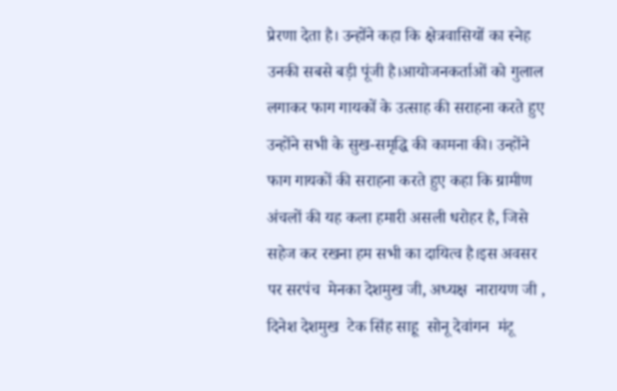प्रेरणा देता है। उन्होंने कहा कि क्षेत्रवासियों का स्नेह उनकी सबसे बड़ी पूंजी है।आयोजनकर्ताओं को गुलाल लगाकर फाग गायकों के उत्साह की सराहना करते हुए उन्होंने सभी के सुख-समृद्धि की कामना की। उन्होंने फाग गायकों की सराहना करते हुए कहा कि ग्रामीण अंचलों की यह कला हमारी असली धरोहर है, जिसे सहेज कर रखना हम सभी का दायित्व है।इस अवसर पर सरपंच  मेनका देशमुख जी, अध्यक्ष  नारायण जी , दिनेश देशमुख  टेक सिंह साहू  सोनू देवांगन  मंटू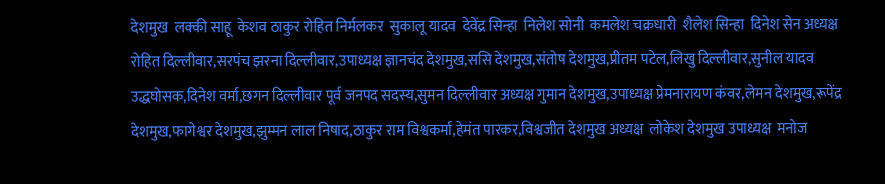देशमुख  लक्की साहू  केशव ठाकुर रोहित निर्मलकर  सुकालू यादव  देवेंद्र सिन्हा  निलेश सोनी  कमलेश चक्रधारी  शैलेश सिन्हा  दिनेश सेन अध्यक्ष रोहित दिल्लीवार,सरपंच झरना दिल्लीवार,उपाध्यक्ष ज्ञानचंद देशमुख,ससि देशमुख,संतोष देशमुख,प्रीतम पटेल,लिखु दिल्लीवार,सुनील यादव उद्धघोसक,दिनेश वर्मा,छगन दिल्लीवार पूर्व जनपद सदस्य,सुमन दिल्लीवार अध्यक्ष गुमान देशमुख,उपाध्यक्ष प्रेमनारायण कंवर,लेमन देशमुख,रूपेंद्र देशमुख,फागेश्वर देशमुख,झुम्मन लाल निषाद,ठाकुर राम विश्वकर्मा,हेमंत पारकर,विश्वजीत देशमुख अध्यक्ष  लोकेश देशमुख उपाध्यक्ष  मनोज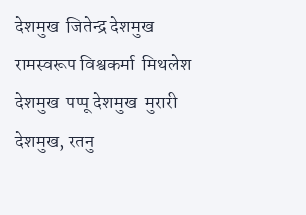देशमुख  जितेन्द्र देशमुख  रामस्वरूप विश्वकर्मा  मिथलेश देशमुख  पप्पू देशमुख  मुरारी देशमुख, रतनु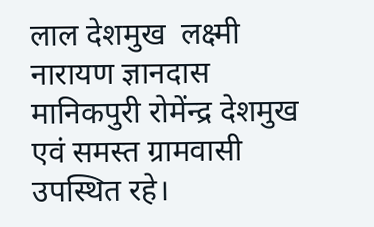लाल देशमुख  लक्ष्मी नारायण ज्ञानदास मानिकपुरी रोमेंन्द्र देशमुख एवं समस्त ग्रामवासी उपस्थित रहे।